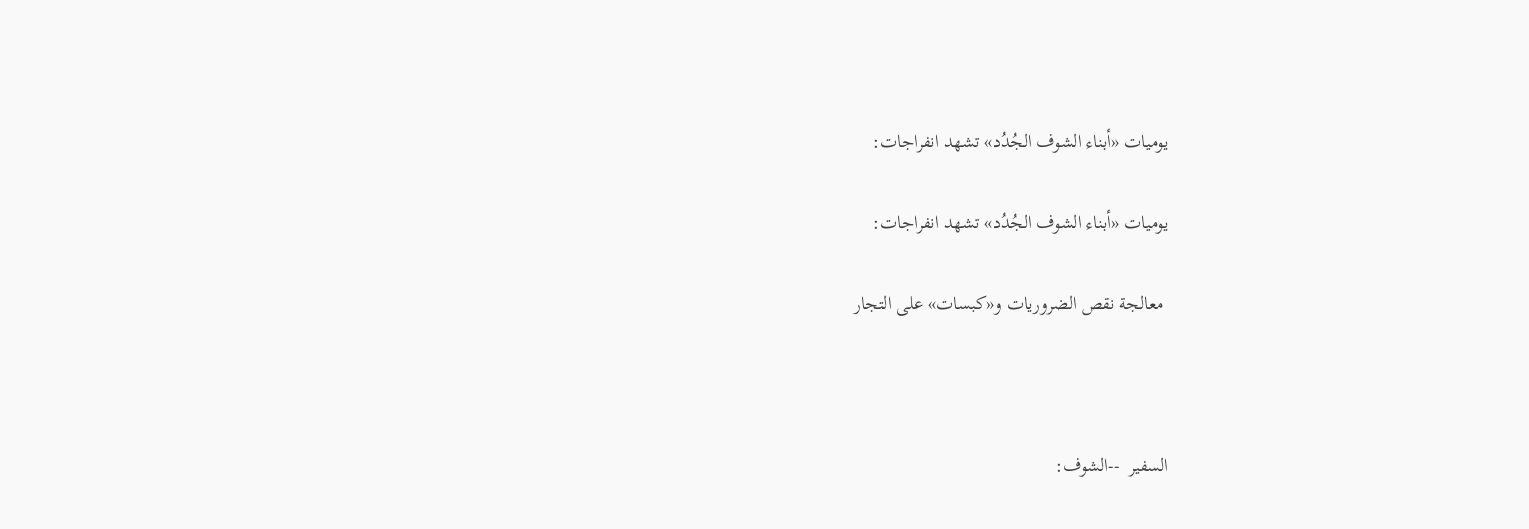يوميات «أبناء الشوف الجُدُد» تشهد انفراجات:

يوميات «أبناء الشوف الجُدُد» تشهد انفراجات:

 معالجة نقص الضروريات و«كبسات» على التجار



السفير  --الشوف: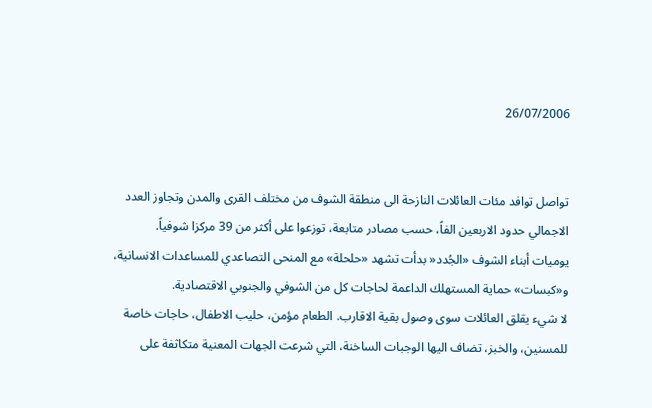26/07/2006


تواصل توافد مئات العائلات النازحة الى منطقة الشوف من مختلف القرى والمدن وتجاوز العدد الاجمالي حدود الاربعين الفاً، حسب مصادر متابعة، توزعوا على أكثر من 39 مركزا شوفياً.
يوميات أبناء الشوف «الجُدد« بدأت تشهد «حلحلة» مع المنحى التصاعدي للمساعدات الانسانية، و«كبسات» حماية المستهلك الداعمة لحاجات كل من الشوفي والجنوبي الاقتصادية.
لا شيء يقلق العائلات سوى وصول بقية الاقارب. الطعام مؤمن، حليب الاطفال، حاجات خاصة للمسنين، والخبز، تضاف اليها الوجبات الساخنة، التي شرعت الجهات المعنية متكاثفة على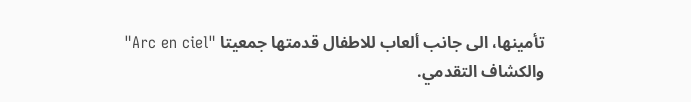تأمينها، الى جانب ألعاب للاطفال قدمتها جمعيتا "Arc en ciel" والكشاف التقدمي.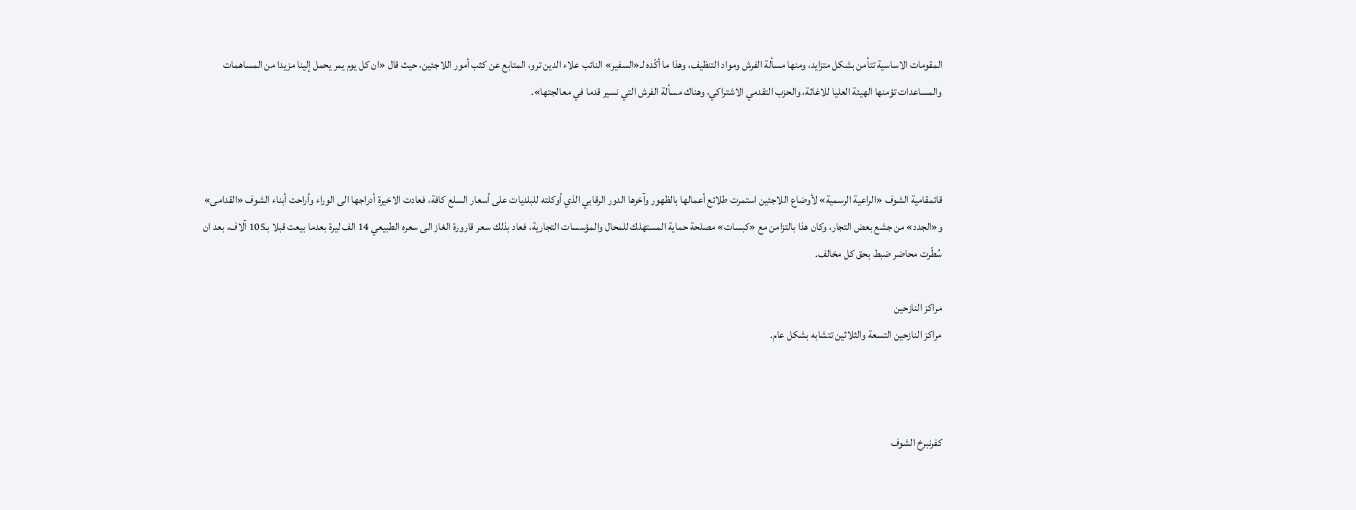المقومات الاساسية تتأمن بشكل متزايد، ومنها مسألة الفرش ومواد التنظيف، وهذا ما أكّده لـ«السفير» النائب علاء الدين ترو، المتابع عن كثب أمور اللاجئين، حيث قال «ان كل يوم يمر يحمل إلينا مزيدا من المساهمات والمساعدات تؤمنها الهيئة العليا للاغاثة، والحزب التقدمي الاشتراكي، وهناك مسألة الفرش التي نسير قدما في معالجتها».



قائمقامية الشوف «الراعية الرسمية» لأوضاع اللاجئين استمرت طلائع أعمالها بالظهور وآخرها الدور الرقابي الذي أوكلته للبلديات على أسعار السلع كافة، فعادت الاخيرة أدراجها الى الوراء وأراحت أبناء الشوف «القدامى» و«الجدد» من جشع بعض التجار، وكان هذا بالتزامن مع «كبسات» مصلحة حماية المستهلك للمحال والمؤسسات التجارية، فعاد بذلك سعر قارورة الغاز الى سعره الطبيعي 14 الف ليرة بعدما بيعت قبلا بـ105 آلاف، بعد ان سُطّرت محاضر ضبط بحق كل مخالف.

مراكز النازحين
مراكز النازحين التسعة والثلاثين تتشابه بشكل عام.



كفرنبرخ الشوف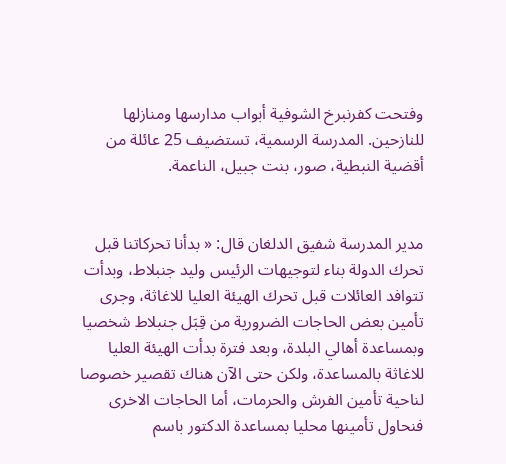وفتحت كفرنبرخ الشوفية أبواب مدارسها ومنازلها للنازحين. المدرسة الرسمية، تستضيف 25 عائلة من أقضية النبطية، صور، بنت جبيل، الناعمة.


مدير المدرسة شفيق الدلغان قال: « بدأنا تحركاتنا قبل تحرك الدولة بناء لتوجيهات الرئيس وليد جنبلاط، وبدأت تتوافد العائلات قبل تحرك الهيئة العليا للاغاثة، وجرى تأمين بعض الحاجات الضرورية من قِبَل جنبلاط شخصيا وبمساعدة أهالي البلدة، وبعد فترة بدأت الهيئة العليا للاغاثة بالمساعدة، ولكن حتى الآن هناك تقصير خصوصا لناحية تأمين الفرش والحرمات، أما الحاجات الاخرى فنحاول تأمينها محليا بمساعدة الدكتور باسم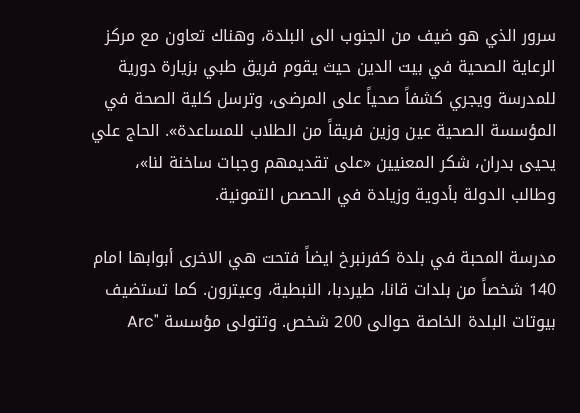سرور الذي هو ضيف من الجنوب الى البلدة، وهناك تعاون مع مركز الرعاية الصحية في بيت الدين حيث يقوم فريق طبي بزيارة دورية للمدرسة ويجري كشفاً صحياً على المرضى، وترسل كلية الصحة في المؤسسة الصحية عين وزين فريقاً من الطلاب للمساعدة». الحاج علي يحيى بدران، شكر المعنيين «على تقديمهم وجبات ساخنة لنا»، وطالب الدولة بأدوية وزيادة في الحصص التمونية.

مدرسة المحبة في بلدة كفرنبرخ ايضاً فتحت هي الاخرى أبوابها امام 140 شخصاً من بلدات قانا، طيردبا، النبطية، وعيترون. كما تستضيف بيوتات البلدة الخاصة حوالى 200 شخص. وتتولى مؤسسة "Arc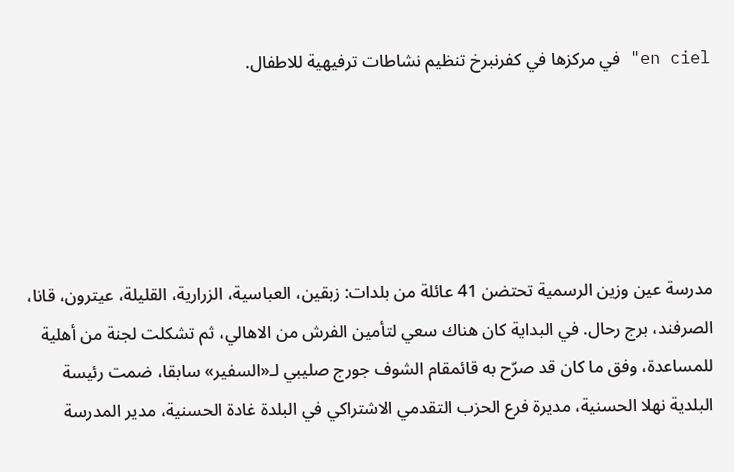en ciel" في مركزها في كفرنبرخ تنظيم نشاطات ترفيهية للاطفال.





مدرسة عين وزين الرسمية تحتضن 41 عائلة من بلدات: زبقين، العباسية، الزرارية، القليلة، عيترون، قانا، الصرفند، برج رحال. في البداية كان هناك سعي لتأمين الفرش من الاهالي، ثم تشكلت لجنة من أهلية للمساعدة، وفق ما كان قد صرّح به قائمقام الشوف جورج صليبي لـ«السفير» سابقا، ضمت رئيسة البلدية نهلا الحسنية، مديرة فرع الحزب التقدمي الاشتراكي في البلدة غادة الحسنية، مدير المدرسة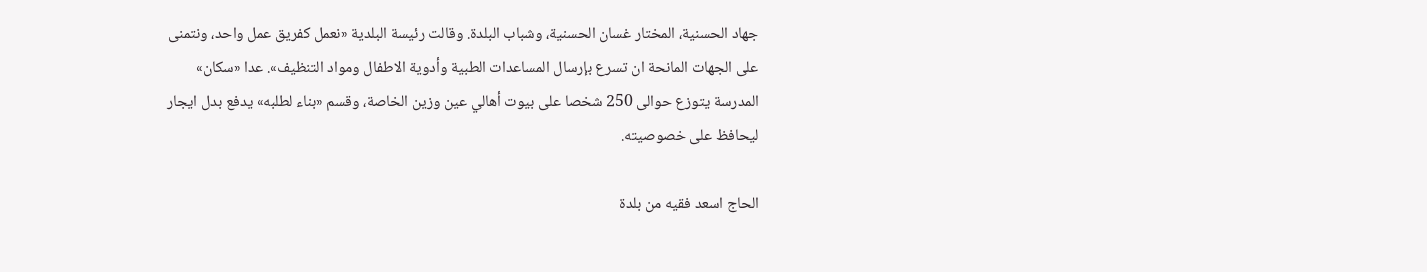جهاد الحسنية، المختار غسان الحسنية، وشباب البلدة. وقالت رئيسة البلدية «نعمل كفريق عمل واحد، ونتمنى على الجهات المانحة ان تسرع بإرسال المساعدات الطبية وأدوية الاطفال ومواد التنظيف». عدا «سكان» المدرسة يتوزع حوالى 250 شخصا على بيوت أهالي عين وزين الخاصة، وقسم «بناء لطلبه» يدفع بدل ايجار ليحافظ على خصوصيته.

الحاج اسعد فقيه من بلدة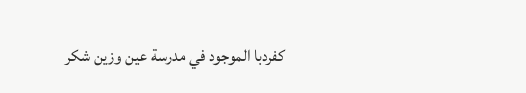كفردبا الموجود في مدرسة عين وزين شكر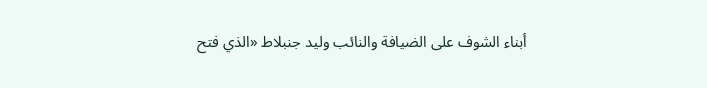أبناء الشوف على الضيافة والنائب وليد جنبلاط «الذي فتح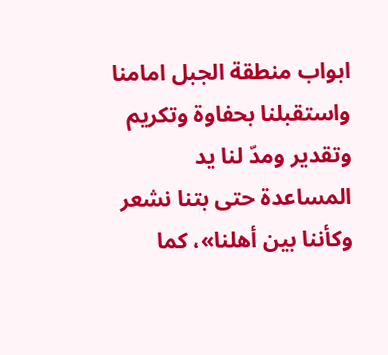ابواب منطقة الجبل امامنا واستقبلنا بحفاوة وتكريم وتقدير ومدّ لنا يد المساعدة حتى بتنا نشعر وكأننا بين أهلنا»، كما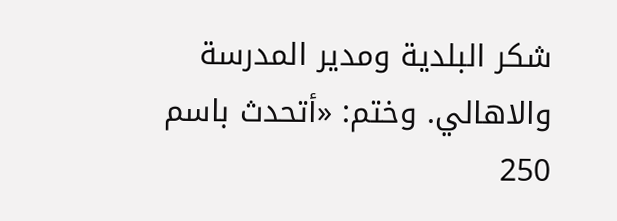شكر البلدية ومدير المدرسة والاهالي. وختم: «أتحدث باسم 250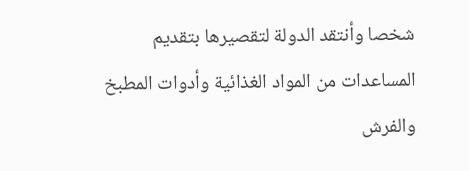شخصا وأنتقد الدولة لتقصيرها بتقديم المساعدات من المواد الغذائية وأدوات المطبخ والفرش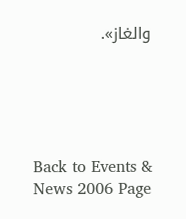والغاز».





Back to Events & News 2006 Page